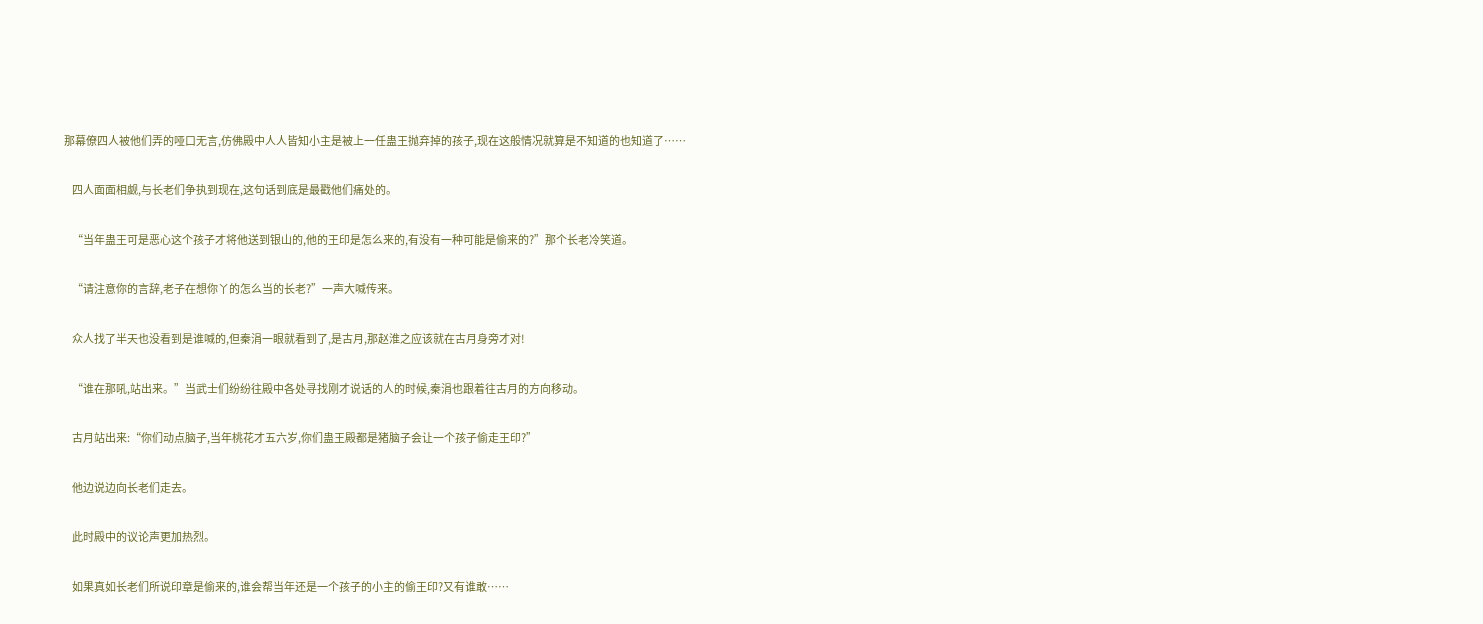那幕僚四人被他们弄的哑口无言,仿佛殿中人人皆知小主是被上一任蛊王抛弃掉的孩子,现在这般情况就算是不知道的也知道了……

    四人面面相觑,与长老们争执到现在,这句话到底是最戳他们痛处的。

    “当年蛊王可是恶心这个孩子才将他送到银山的,他的王印是怎么来的,有没有一种可能是偷来的?”那个长老冷笑道。

    “请注意你的言辞,老子在想你丫的怎么当的长老?”一声大喊传来。

    众人找了半天也没看到是谁喊的,但秦涓一眼就看到了,是古月,那赵淮之应该就在古月身旁才对!

    “谁在那吼,站出来。”当武士们纷纷往殿中各处寻找刚才说话的人的时候,秦涓也跟着往古月的方向移动。

    古月站出来:“你们动点脑子,当年桃花才五六岁,你们蛊王殿都是猪脑子会让一个孩子偷走王印?”

    他边说边向长老们走去。

    此时殿中的议论声更加热烈。

    如果真如长老们所说印章是偷来的,谁会帮当年还是一个孩子的小主的偷王印?又有谁敢……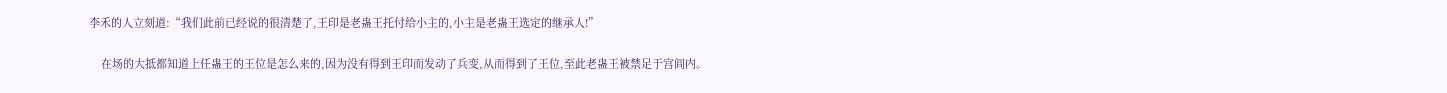李禾的人立刻道:“我们此前已经说的很清楚了,王印是老蛊王托付给小主的,小主是老蛊王选定的继承人!”

    在场的大抵都知道上任蛊王的王位是怎么来的,因为没有得到王印而发动了兵变,从而得到了王位,至此老蛊王被禁足于宫闾内。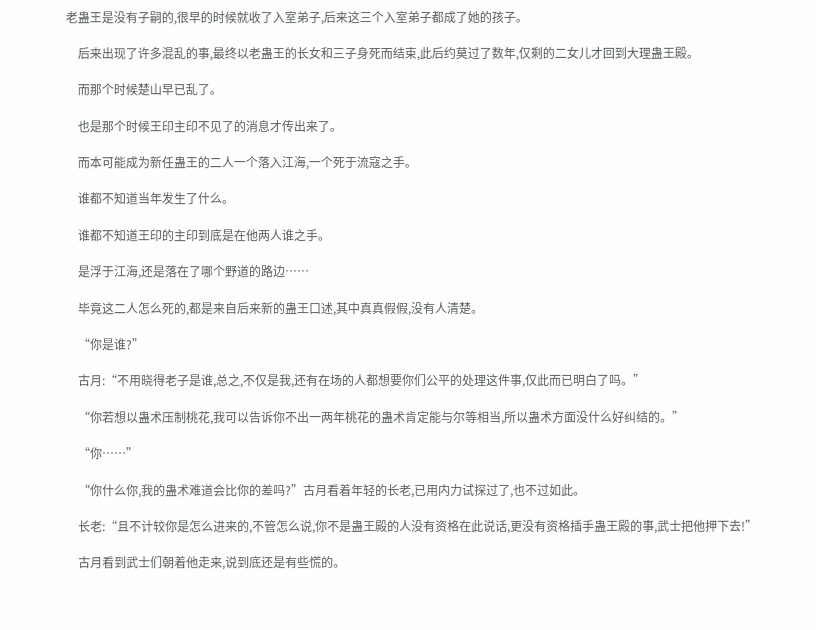老蛊王是没有子嗣的,很早的时候就收了入室弟子,后来这三个入室弟子都成了她的孩子。

    后来出现了许多混乱的事,最终以老蛊王的长女和三子身死而结束,此后约莫过了数年,仅剩的二女儿才回到大理蛊王殿。

    而那个时候楚山早已乱了。

    也是那个时候王印主印不见了的消息才传出来了。

    而本可能成为新任蛊王的二人一个落入江海,一个死于流寇之手。

    谁都不知道当年发生了什么。

    谁都不知道王印的主印到底是在他两人谁之手。

    是浮于江海,还是落在了哪个野道的路边……

    毕竟这二人怎么死的,都是来自后来新的蛊王口述,其中真真假假,没有人清楚。

    “你是谁?”

    古月:“不用晓得老子是谁,总之,不仅是我,还有在场的人都想要你们公平的处理这件事,仅此而已明白了吗。”

    “你若想以蛊术压制桃花,我可以告诉你不出一两年桃花的蛊术肯定能与尔等相当,所以蛊术方面没什么好纠结的。”

    “你……”

    “你什么你,我的蛊术难道会比你的差吗?”古月看着年轻的长老,已用内力试探过了,也不过如此。

    长老:“且不计较你是怎么进来的,不管怎么说,你不是蛊王殿的人没有资格在此说话,更没有资格插手蛊王殿的事,武士把他押下去!”

    古月看到武士们朝着他走来,说到底还是有些慌的。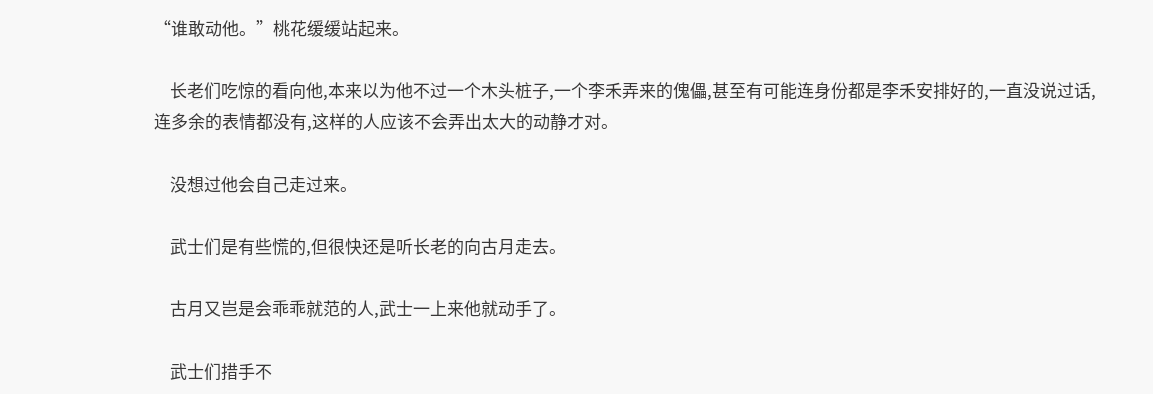“谁敢动他。”桃花缓缓站起来。

    长老们吃惊的看向他,本来以为他不过一个木头桩子,一个李禾弄来的傀儡,甚至有可能连身份都是李禾安排好的,一直没说过话,连多余的表情都没有,这样的人应该不会弄出太大的动静才对。

    没想过他会自己走过来。

    武士们是有些慌的,但很快还是听长老的向古月走去。

    古月又岂是会乖乖就范的人,武士一上来他就动手了。

    武士们措手不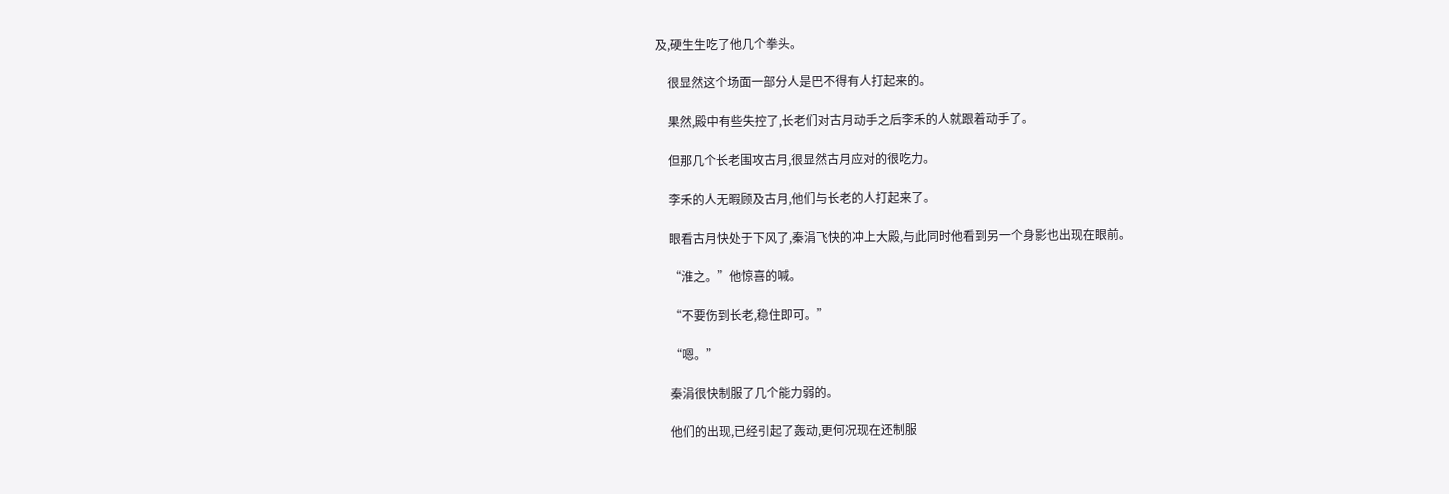及,硬生生吃了他几个拳头。

    很显然这个场面一部分人是巴不得有人打起来的。

    果然,殿中有些失控了,长老们对古月动手之后李禾的人就跟着动手了。

    但那几个长老围攻古月,很显然古月应对的很吃力。

    李禾的人无暇顾及古月,他们与长老的人打起来了。

    眼看古月快处于下风了,秦涓飞快的冲上大殿,与此同时他看到另一个身影也出现在眼前。

    “淮之。”他惊喜的喊。

    “不要伤到长老,稳住即可。”

    “嗯。”

    秦涓很快制服了几个能力弱的。

    他们的出现,已经引起了轰动,更何况现在还制服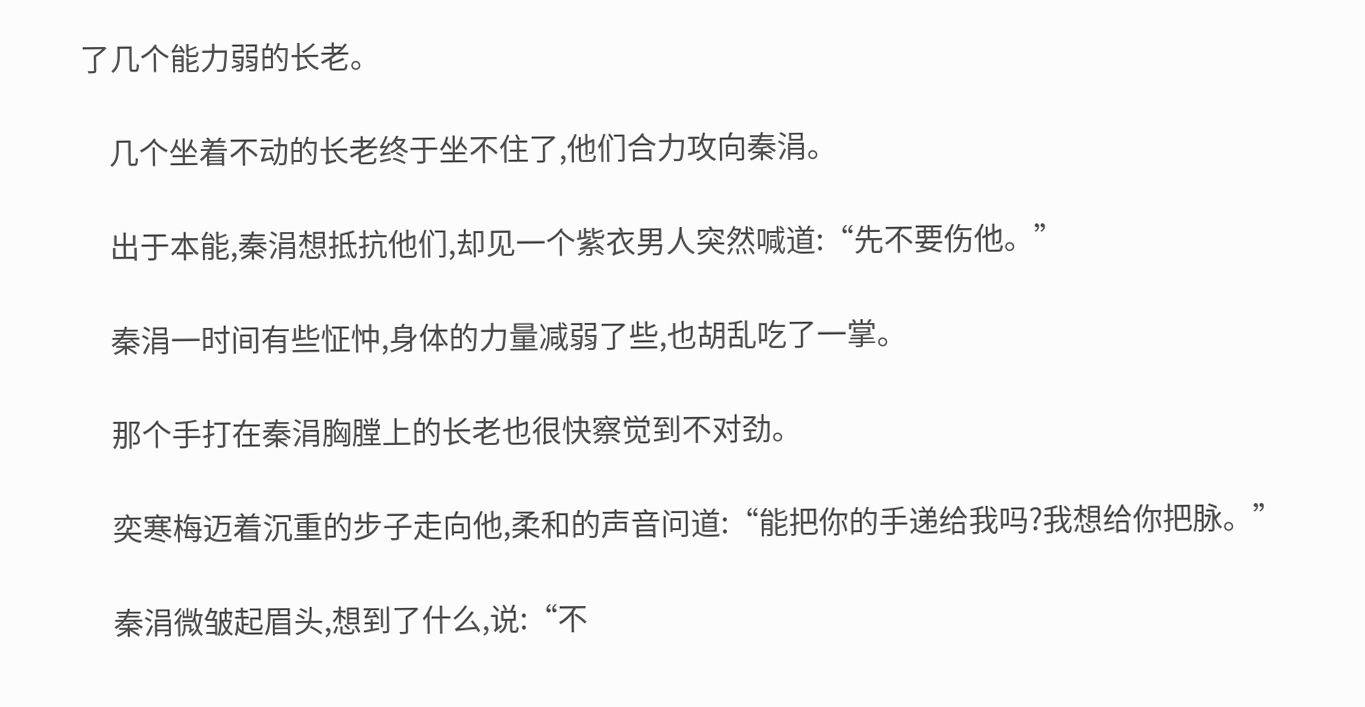了几个能力弱的长老。

    几个坐着不动的长老终于坐不住了,他们合力攻向秦涓。

    出于本能,秦涓想抵抗他们,却见一个紫衣男人突然喊道:“先不要伤他。”

    秦涓一时间有些怔忡,身体的力量减弱了些,也胡乱吃了一掌。

    那个手打在秦涓胸膛上的长老也很快察觉到不对劲。

    奕寒梅迈着沉重的步子走向他,柔和的声音问道:“能把你的手递给我吗?我想给你把脉。”

    秦涓微皱起眉头,想到了什么,说:“不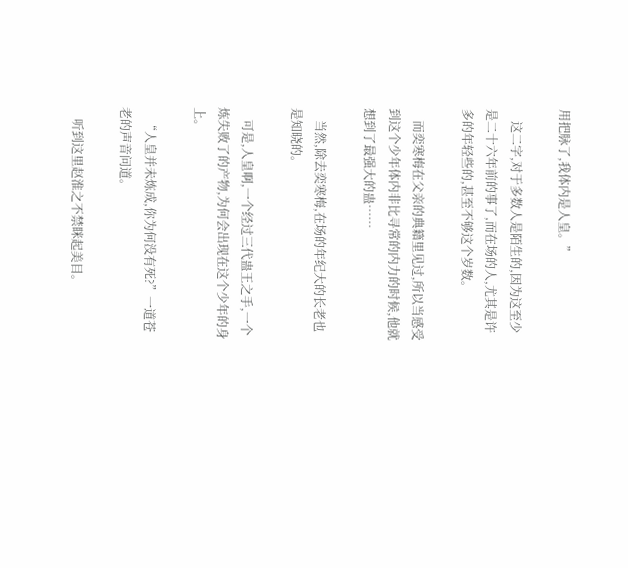用把脉了,我体内是人皇。”

    这二字,对于多数人是陌生的,因为这至少是二十六年前的事了,而在场的人,尤其是许多的年轻些的,甚至不够这个岁数。

    而奕寒梅在父亲的典籍里见过,所以当感受到这个少年体内非比寻常的内力的时候,他就想到了最强大的蛊……

    当然,除去奕寒梅,在场的年纪大的长老也是知晓的。

    可是,人皇啊,一个经过三代蛊王之手,一个炼失败了的产物,为何会出现在这个少年的身上。

    “人皇并未炼成,你为何没有死?”一道苍老的声音问道。

    听到这里赵淮之不禁眯起美目。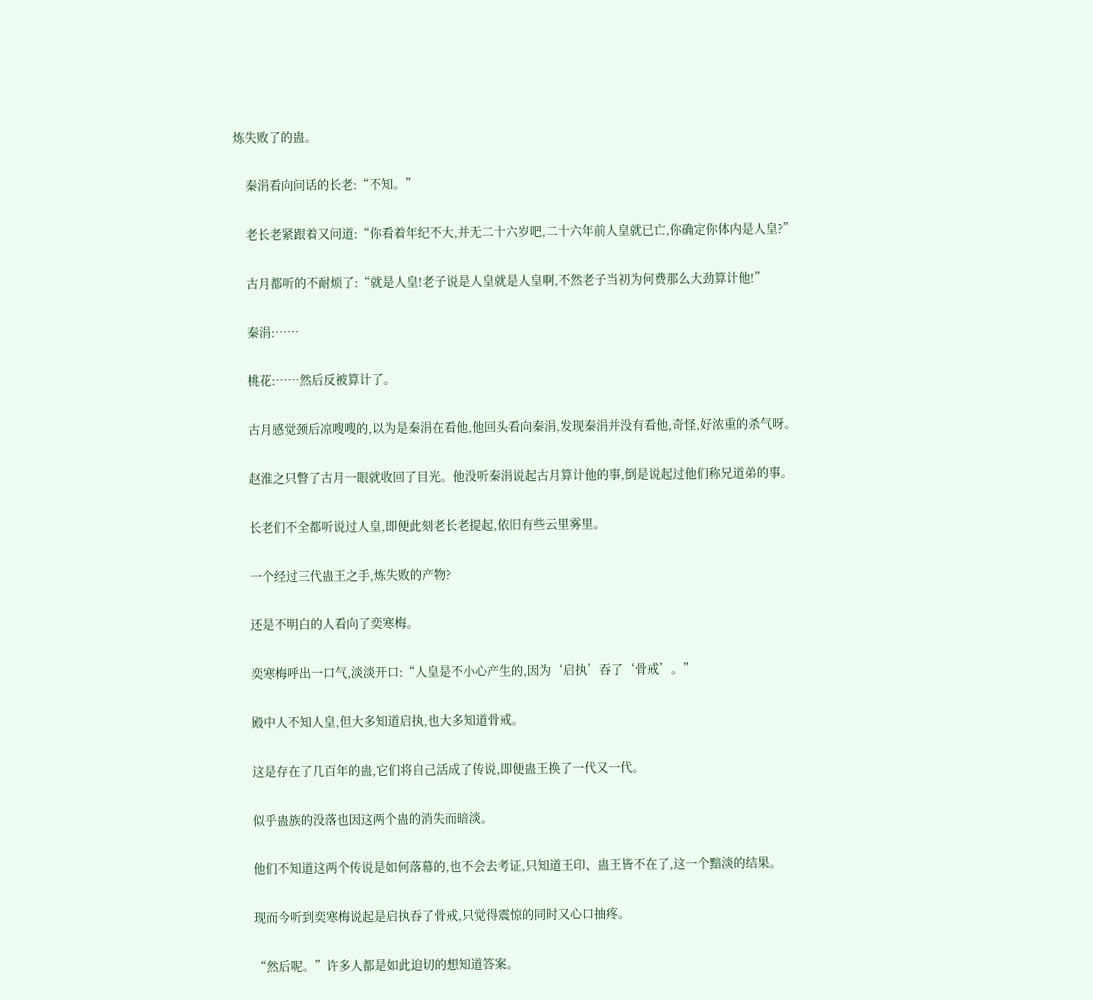炼失败了的蛊。

    秦涓看向问话的长老:“不知。”

    老长老紧跟着又问道:“你看着年纪不大,并无二十六岁吧,二十六年前人皇就已亡,你确定你体内是人皇?”

    古月都听的不耐烦了:“就是人皇!老子说是人皇就是人皇啊,不然老子当初为何费那么大劲算计他!”

    秦涓:……

    桃花:……然后反被算计了。

    古月感觉颈后凉嗖嗖的,以为是秦涓在看他,他回头看向秦涓,发现秦涓并没有看他,奇怪,好浓重的杀气呀。

    赵淮之只瞥了古月一眼就收回了目光。他没听秦涓说起古月算计他的事,倒是说起过他们称兄道弟的事。

    长老们不全都听说过人皇,即便此刻老长老提起,依旧有些云里雾里。

    一个经过三代蛊王之手,炼失败的产物?

    还是不明白的人看向了奕寒梅。

    奕寒梅呼出一口气,淡淡开口:“人皇是不小心产生的,因为‘启执’吞了‘骨戒’。”

    殿中人不知人皇,但大多知道启执,也大多知道骨戒。

    这是存在了几百年的蛊,它们将自己活成了传说,即便蛊王换了一代又一代。

    似乎蛊族的没落也因这两个蛊的消失而暗淡。

    他们不知道这两个传说是如何落幕的,也不会去考证,只知道王印、蛊王皆不在了,这一个黯淡的结果。

    现而今听到奕寒梅说起是启执吞了骨戒,只觉得震惊的同时又心口抽疼。

    “然后呢。”许多人都是如此迫切的想知道答案。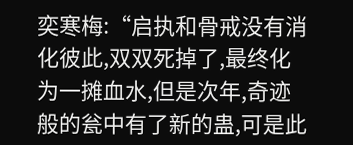奕寒梅:“启执和骨戒没有消化彼此,双双死掉了,最终化为一摊血水,但是次年,奇迹般的瓮中有了新的蛊,可是此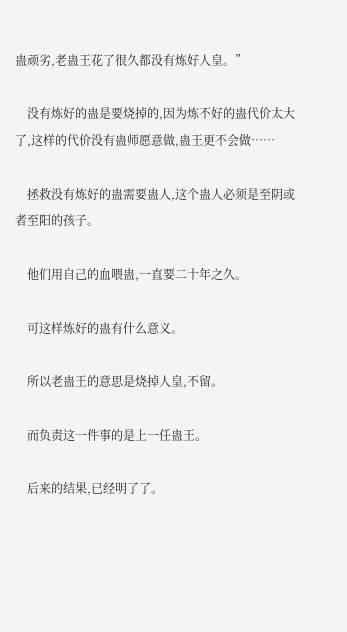蛊顽劣,老蛊王花了很久都没有炼好人皇。”

    没有炼好的蛊是要烧掉的,因为炼不好的蛊代价太大了,这样的代价没有蛊师愿意做,蛊王更不会做……

    拯救没有炼好的蛊需要蛊人,这个蛊人必须是至阴或者至阳的孩子。

    他们用自己的血喂蛊,一直要二十年之久。

    可这样炼好的蛊有什么意义。

    所以老蛊王的意思是烧掉人皇,不留。

    而负责这一件事的是上一任蛊王。

    后来的结果,已经明了了。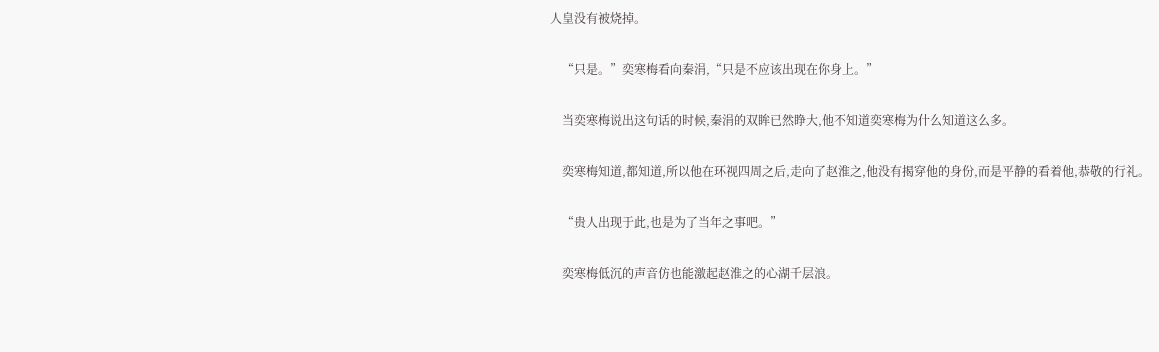人皇没有被烧掉。

    “只是。”奕寒梅看向秦涓,“只是不应该出现在你身上。”

    当奕寒梅说出这句话的时候,秦涓的双眸已然睁大,他不知道奕寒梅为什么知道这么多。

    奕寒梅知道,都知道,所以他在环视四周之后,走向了赵淮之,他没有揭穿他的身份,而是平静的看着他,恭敬的行礼。

    “贵人出现于此,也是为了当年之事吧。”

    奕寒梅低沉的声音仿也能激起赵淮之的心湖千层浪。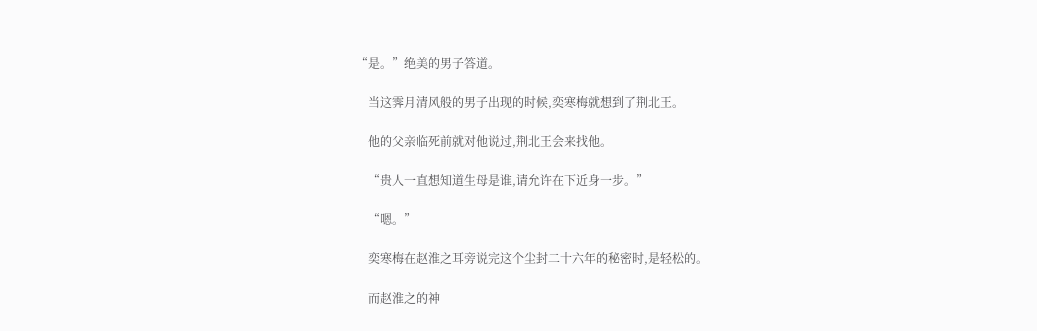“是。”绝美的男子答道。

    当这霁月清风般的男子出现的时候,奕寒梅就想到了荆北王。

    他的父亲临死前就对他说过,荆北王会来找他。

    “贵人一直想知道生母是谁,请允许在下近身一步。”

    “嗯。”

    奕寒梅在赵淮之耳旁说完这个尘封二十六年的秘密时,是轻松的。

    而赵淮之的神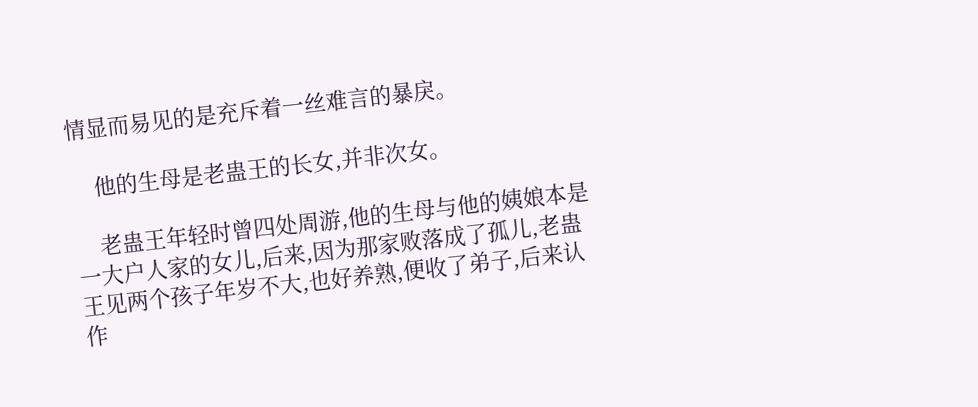情显而易见的是充斥着一丝难言的暴戾。

    他的生母是老蛊王的长女,并非次女。

    老蛊王年轻时曾四处周游,他的生母与他的姨娘本是一大户人家的女儿,后来,因为那家败落成了孤儿,老蛊王见两个孩子年岁不大,也好养熟,便收了弟子,后来认作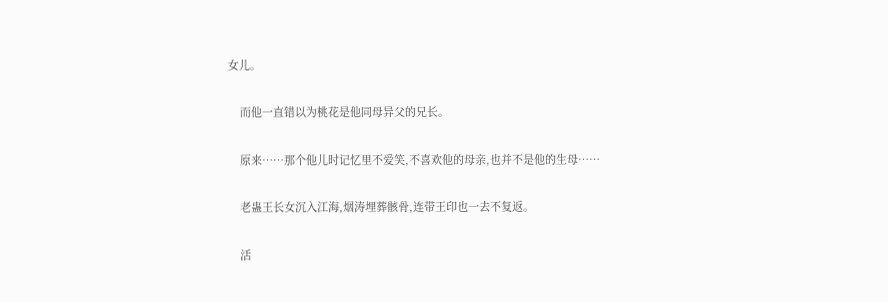女儿。

    而他一直错以为桃花是他同母异父的兄长。

    原来……那个他儿时记忆里不爱笑,不喜欢他的母亲,也并不是他的生母……

    老蛊王长女沉入江海,烟涛埋葬骸骨,连带王印也一去不复返。

    活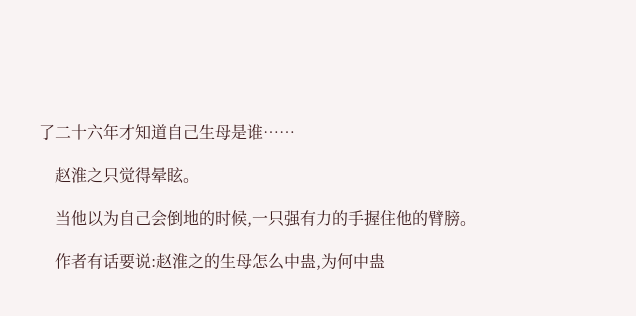了二十六年才知道自己生母是谁……

    赵淮之只觉得晕眩。

    当他以为自己会倒地的时候,一只强有力的手握住他的臂膀。

    作者有话要说:赵淮之的生母怎么中蛊,为何中蛊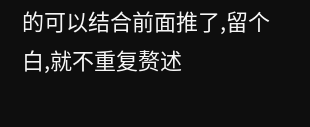的可以结合前面推了,留个白,就不重复赘述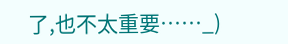了,也不太重要……_)